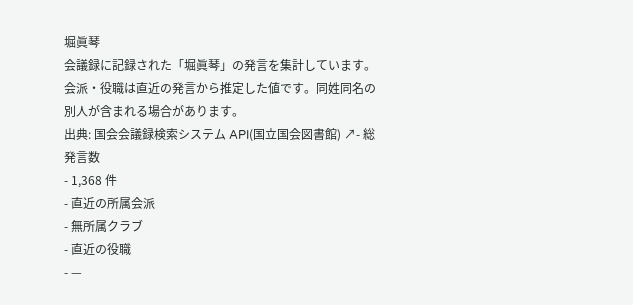堀眞琴
会議録に記録された「堀眞琴」の発言を集計しています。会派・役職は直近の発言から推定した値です。同姓同名の別人が含まれる場合があります。
出典: 国会会議録検索システム API(国立国会図書館) ↗- 総発言数
- 1,368 件
- 直近の所属会派
- 無所属クラブ
- 直近の役職
- —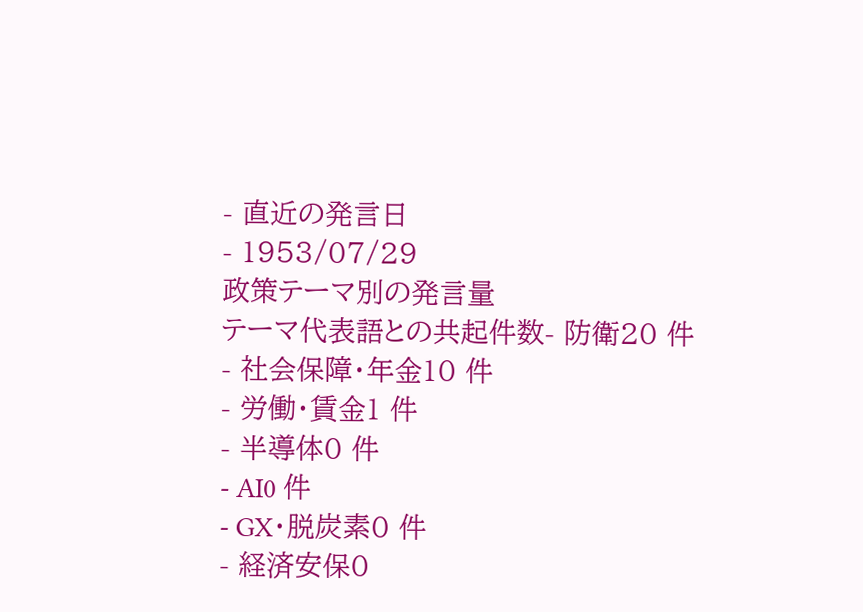- 直近の発言日
- 1953/07/29
政策テーマ別の発言量
テーマ代表語との共起件数- 防衛20 件
- 社会保障・年金10 件
- 労働・賃金1 件
- 半導体0 件
- AI0 件
- GX・脱炭素0 件
- 経済安保0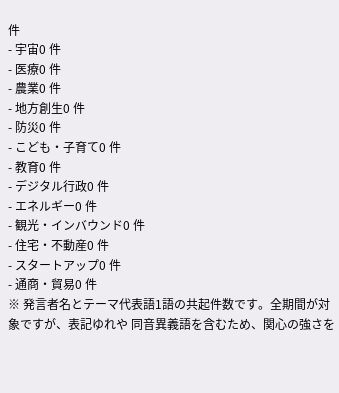件
- 宇宙0 件
- 医療0 件
- 農業0 件
- 地方創生0 件
- 防災0 件
- こども・子育て0 件
- 教育0 件
- デジタル行政0 件
- エネルギー0 件
- 観光・インバウンド0 件
- 住宅・不動産0 件
- スタートアップ0 件
- 通商・貿易0 件
※ 発言者名とテーマ代表語1語の共起件数です。全期間が対象ですが、表記ゆれや 同音異義語を含むため、関心の強さを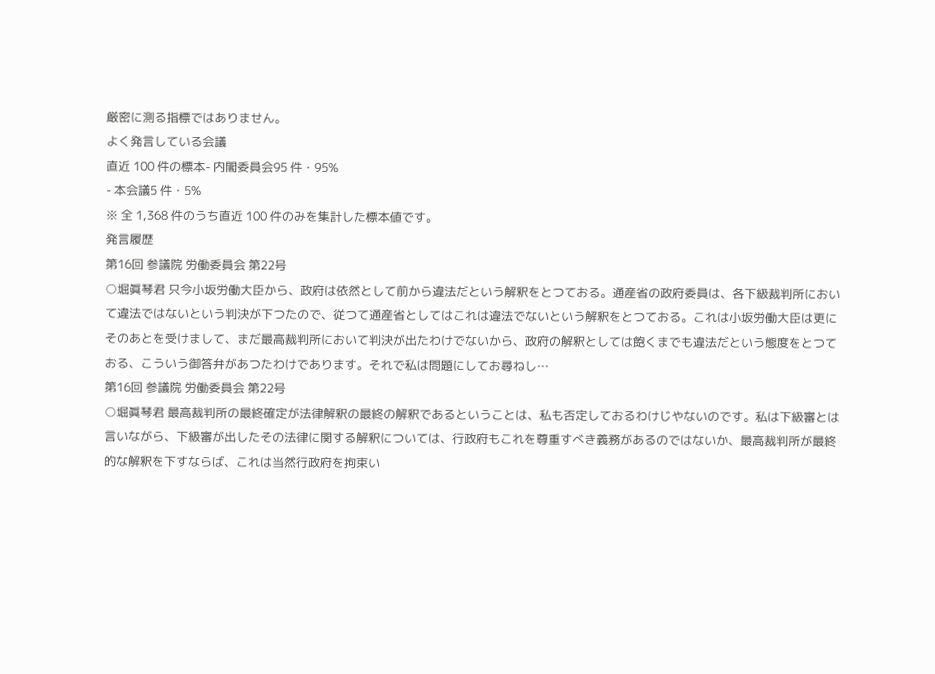厳密に測る指標ではありません。
よく発言している会議
直近 100 件の標本- 内閣委員会95 件・95%
- 本会議5 件・5%
※ 全 1,368 件のうち直近 100 件のみを集計した標本値です。
発言履歴
第16回 参議院 労働委員会 第22号
○堀眞琴君 只今小坂労働大臣から、政府は依然として前から違法だという解釈をとつておる。通産省の政府委員は、各下級裁判所において違法ではないという判決が下つたので、従つて通産省としてはこれは違法でないという解釈をとつておる。これは小坂労働大臣は更にそのあとを受けまして、まだ最高裁判所において判決が出たわけでないから、政府の解釈としては飽くまでも違法だという態度をとつておる、こういう御答弁があつたわけであります。それで私は問題にしてお尋ねし…
第16回 参議院 労働委員会 第22号
○堀眞琴君 最高裁判所の最終確定が法律解釈の最終の解釈であるということは、私も否定しておるわけじやないのです。私は下級審とは言いながら、下級審が出したその法律に関する解釈については、行政府もこれを尊重すべき義務があるのではないか、最高裁判所が最終的な解釈を下すならば、これは当然行政府を拘束い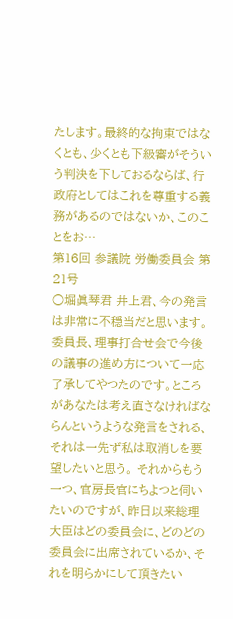たします。最終的な拘束ではなくとも、少くとも下級審がそういう判決を下しておるならば、行政府としてはこれを尊重する義務があるのではないか、このことをお…
第16回 参議院 労働委員会 第21号
○堀眞琴君 井上君、今の発言は非常に不穏当だと思います。委員長、理事打合せ会で今後の議事の進め方について一応了承してやつたのです。ところがあなたは考え直さなければならんというような発言をされる、それは一先ず私は取消しを要望したいと思う。 それからもう一つ、官房長官にちよつと伺いたいのですが、昨日以来総理大臣はどの委員会に、どのどの委員会に出席されているか、それを明らかにして頂きたい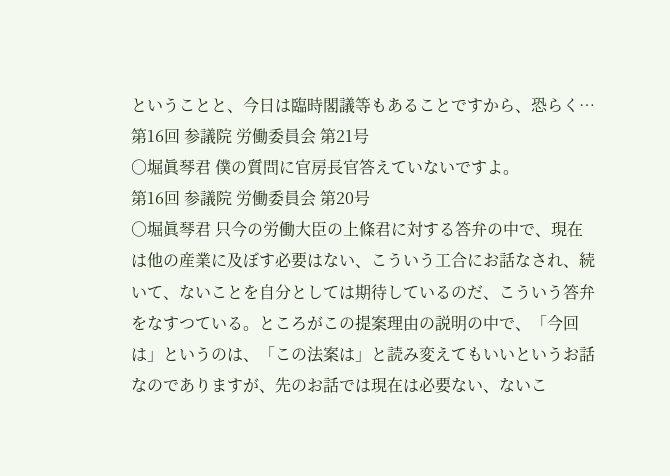ということと、今日は臨時閣議等もあることですから、恐らく…
第16回 参議院 労働委員会 第21号
○堀眞琴君 僕の質問に官房長官答えていないですよ。
第16回 参議院 労働委員会 第20号
○堀眞琴君 只今の労働大臣の上條君に対する答弁の中で、現在は他の産業に及ぼす必要はない、こういう工合にお話なされ、続いて、ないことを自分としては期待しているのだ、こういう答弁をなすつている。ところがこの提案理由の説明の中で、「今回は」というのは、「この法案は」と読み変えてもいいというお話なのでありますが、先のお話では現在は必要ない、ないこ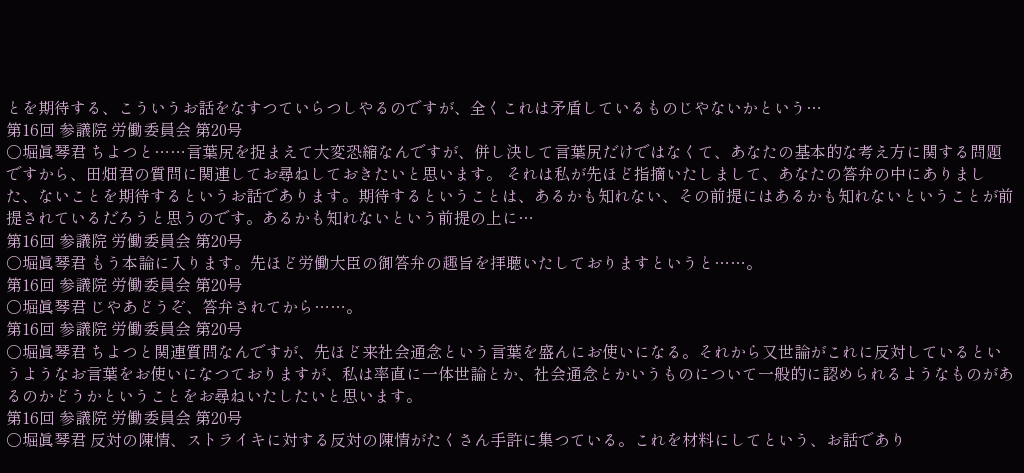とを期待する、こういうお話をなすつていらつしやるのですが、全くこれは矛盾しているものじやないかという…
第16回 参議院 労働委員会 第20号
○堀眞琴君 ちよつと……言葉尻を捉まえて大変恐縮なんですが、併し決して言葉尻だけではなくて、あなたの基本的な考え方に関する問題ですから、田畑君の質問に関連してお尋ねしておきたいと思います。 それは私が先ほど指摘いたしまして、あなたの答弁の中にありました、ないことを期待するというお話であります。期待するということは、あるかも知れない、その前提にはあるかも知れないということが前提されているだろうと思うのです。あるかも知れないという前提の上に…
第16回 参議院 労働委員会 第20号
○堀眞琴君 もう本論に入ります。先ほど労働大臣の御答弁の趣旨を拝聴いたしておりますというと……。
第16回 参議院 労働委員会 第20号
○堀眞琴君 じやあどうぞ、答弁されてから……。
第16回 参議院 労働委員会 第20号
○堀眞琴君 ちよつと関連質問なんですが、先ほど来社会通念という言葉を盛んにお使いになる。それから又世論がこれに反対しているというようなお言葉をお使いになつておりますが、私は率直に一体世論とか、社会通念とかいうものについて一般的に認められるようなものがあるのかどうかということをお尋ねいたしたいと思います。
第16回 参議院 労働委員会 第20号
○堀眞琴君 反対の陳情、ストライキに対する反対の陳情がたくさん手許に集つている。これを材料にしてという、お話であり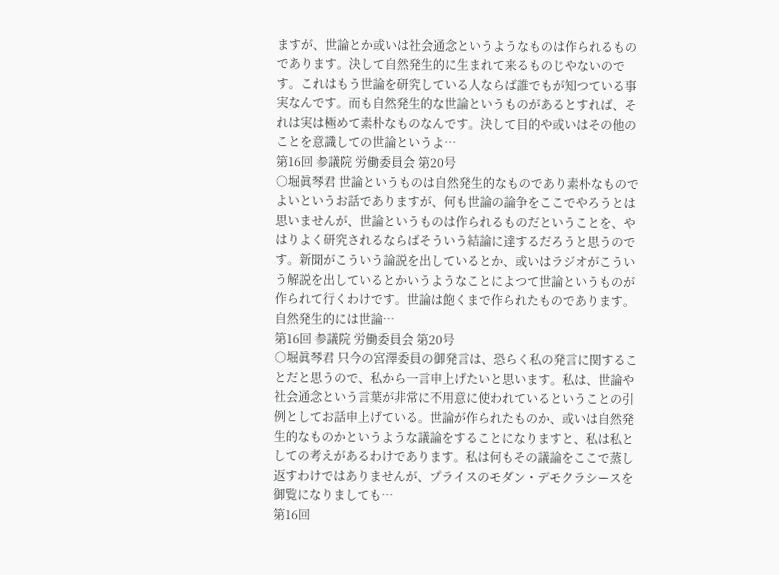ますが、世論とか或いは社会通念というようなものは作られるものであります。決して自然発生的に生まれて来るものじやないのです。これはもう世論を研究している人ならば誰でもが知つている事実なんです。而も自然発生的な世論というものがあるとすれば、それは実は極めて素朴なものなんです。決して目的や或いはその他のことを意識しての世論というよ…
第16回 参議院 労働委員会 第20号
○堀眞琴君 世論というものは自然発生的なものであり素朴なものでよいというお話でありますが、何も世論の論争をここでやろうとは思いませんが、世論というものは作られるものだということを、やはりよく研究されるならばそういう結論に達するだろうと思うのです。新聞がこういう論説を出しているとか、或いはラジオがこういう解説を出しているとかいうようなことによつて世論というものが作られて行くわけです。世論は飽くまで作られたものであります。自然発生的には世論…
第16回 参議院 労働委員会 第20号
○堀眞琴君 只今の宮澤委員の御発言は、恐らく私の発言に関することだと思うので、私から一言申上げたいと思います。私は、世論や社会通念という言葉が非常に不用意に使われているということの引例としてお話申上げている。世論が作られたものか、或いは自然発生的なものかというような議論をすることになりますと、私は私としての考えがあるわけであります。私は何もその議論をここで蒸し返すわけではありませんが、プライスのモダン・デモクラシースを御覧になりましても…
第16回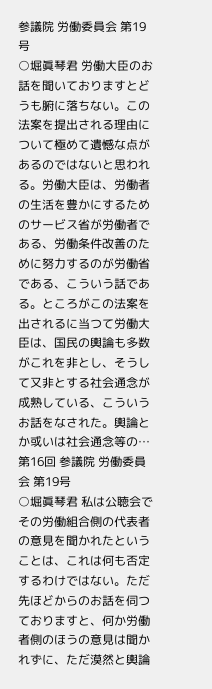参議院 労働委員会 第19号
○堀眞琴君 労働大臣のお話を聞いておりますとどうも腑に落ちない。この法案を提出される理由について極めて遺憾な点があるのではないと思われる。労働大臣は、労働者の生活を豊かにするためのサービス省が労働者である、労働条件改善のために努力するのが労働省である、こういう話である。ところがこの法案を出されるに当つて労働大臣は、国民の輿論も多数がこれを非とし、そうして又非とする社会通念が成熟している、こういうお話をなされた。輿論とか或いは社会通念等の…
第16回 参議院 労働委員会 第19号
○堀眞琴君 私は公聴会でその労働組合側の代表者の意見を聞かれたということは、これは何も否定するわけではない。ただ先ほどからのお話を伺つておりますと、何か労働者側のほうの意見は聞かれずに、ただ漠然と輿論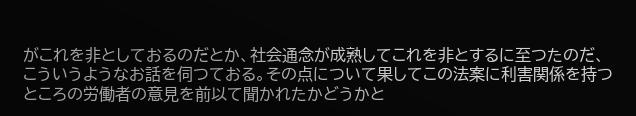がこれを非としておるのだとか、社会通念が成熟してこれを非とするに至つたのだ、こういうようなお話を伺つておる。その点について果してこの法案に利害関係を持つところの労働者の意見を前以て聞かれたかどうかと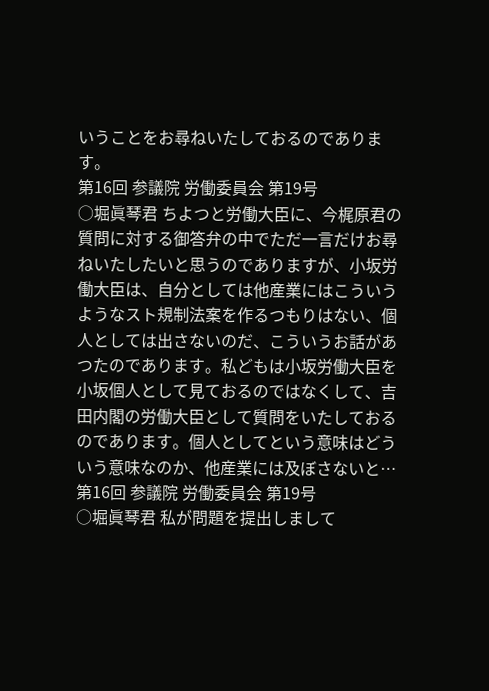いうことをお尋ねいたしておるのであります。
第16回 参議院 労働委員会 第19号
○堀眞琴君 ちよつと労働大臣に、今梶原君の質問に対する御答弁の中でただ一言だけお尋ねいたしたいと思うのでありますが、小坂労働大臣は、自分としては他産業にはこういうようなスト規制法案を作るつもりはない、個人としては出さないのだ、こういうお話があつたのであります。私どもは小坂労働大臣を小坂個人として見ておるのではなくして、吉田内閣の労働大臣として質問をいたしておるのであります。個人としてという意味はどういう意味なのか、他産業には及ぼさないと…
第16回 参議院 労働委員会 第19号
○堀眞琴君 私が問題を提出しまして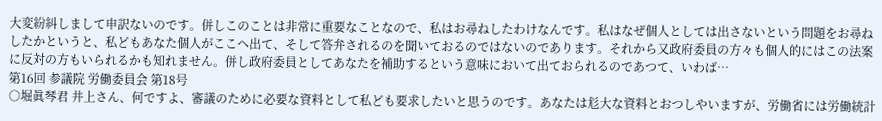大変紛糾しまして申訳ないのです。併しこのことは非常に重要なことなので、私はお尋ねしたわけなんです。私はなぜ個人としては出さないという問題をお尋ねしたかというと、私どもあなた個人がここへ出て、そして答弁されるのを聞いておるのではないのであります。それから又政府委員の方々も個人的にはこの法案に反対の方もいられるかも知れません。併し政府委員としてあなたを補助するという意味において出ておられるのであつて、いわば…
第16回 参議院 労働委員会 第18号
○堀眞琴君 井上さん、何ですよ、審議のために必要な資料として私ども要求したいと思うのです。あなたは尨大な資料とおつしやいますが、労働省には労働統計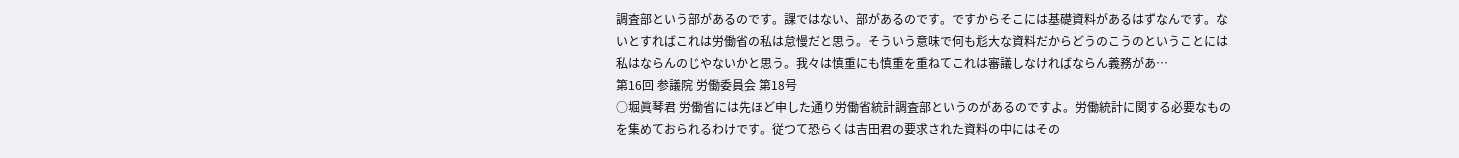調査部という部があるのです。課ではない、部があるのです。ですからそこには基礎資料があるはずなんです。ないとすればこれは労働省の私は怠慢だと思う。そういう意味で何も尨大な資料だからどうのこうのということには私はならんのじやないかと思う。我々は慎重にも慎重を重ねてこれは審議しなければならん義務があ…
第16回 参議院 労働委員会 第18号
○堀眞琴君 労働省には先ほど申した通り労働省統計調査部というのがあるのですよ。労働統計に関する必要なものを集めておられるわけです。従つて恐らくは吉田君の要求された資料の中にはその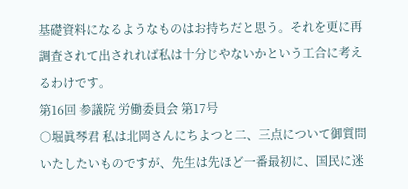基礎資料になるようなものはお持ちだと思う。それを更に再調査されて出されれば私は十分じやないかという工合に考えるわけです。
第16回 参議院 労働委員会 第17号
○堀眞琴君 私は北岡さんにちよつと二、三点について御質問いたしたいものですが、先生は先ほど一番最初に、国民に迷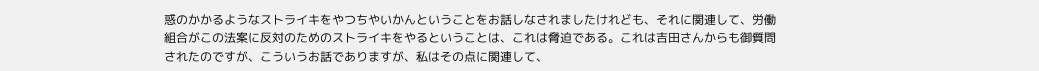惑のかかるようなストライキをやつちやいかんということをお話しなされましたけれども、それに関連して、労働組合がこの法案に反対のためのストライキをやるということは、これは脅迫である。これは吉田さんからも御質問されたのですが、こういうお話でありますが、私はその点に関連して、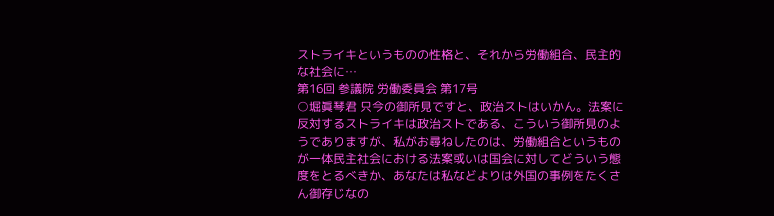ストライキというものの性格と、それから労働組合、民主的な社会に…
第16回 参議院 労働委員会 第17号
○堀眞琴君 只今の御所見ですと、政治ストはいかん。法案に反対するストライキは政治ストである、こういう御所見のようでありますが、私がお尋ねしたのは、労働組合というものが一体民主社会における法案或いは国会に対してどういう態度をとるべきか、あなたは私などよりは外国の事例をたくさん御存じなの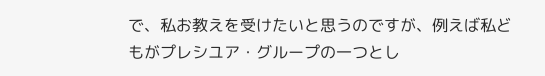で、私お教えを受けたいと思うのですが、例えば私どもがプレシユア・グループの一つとし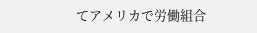てアメリカで労働組合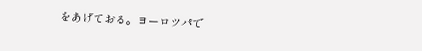をあげておる。ヨーロツパで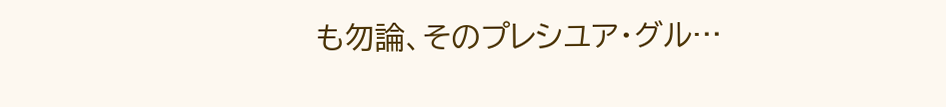も勿論、そのプレシユア・グル…